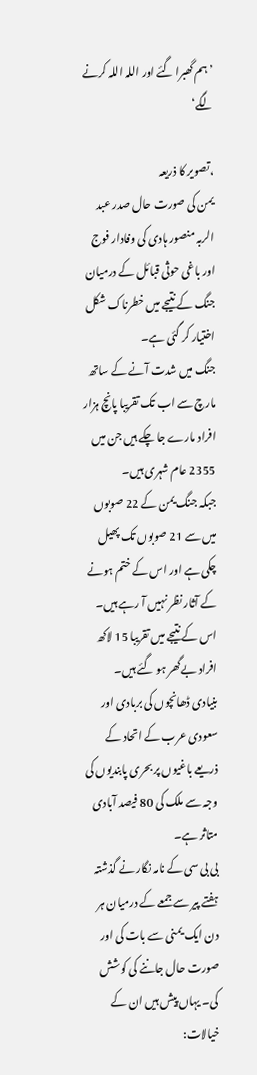’ہم گھبرا گئے اور اللہ اللہ کرنے لگے‘

،تصویر کا ذریعہ
یمن کی صورت حال صدر عبد الربہ منصور ہادی کی وفادار فوج اور باغی حوثی قبائل کے درمیان جنگ کے نتیجے میں خطرناک شکل اختیار کر گئی ہے۔
جنگ میں شدت آنے کے ساتھ مارچ سے اب تک تقریبا پانچ ہزار افراد مارے جا چکے ہیں جن میں 2355 عام شہری ہیں۔
جبکہ جنگ یمن کے 22 صوبوں میں سے 21 صوبوں تک پھیل چکی ہے اور اس کے ختم ہونے کے آثار نظر نہیں آ رہے ہیں۔ اس کے نتیجے میں تقریبا 15 لاکھ افراد بےگھر ہو گئے ہیں۔
بنیادی ڈھانچوں کی بربادی اور سعودی عرب کے اتحاد کے ذریعے باغیوں پر بحری پابندیوں کی وجہ سے ملک کی 80 فیصد آبادی متاثر ہے۔
بی بی سی کے نامہ نگار نے گذشتہ ہفتے پیر سے جمعے کے درمیان ہر دن ایک یمنی سے بات کی اور صورت حال جاننے کی کوشش کی۔ یہاں پیش ہیں ان کے خیالات: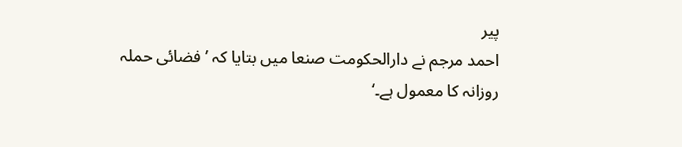پیر
احمد مرجم نے دارالحکومت صنعا میں بتایا کہ ’فضائی حملہ روزانہ کا معمول ہے۔‘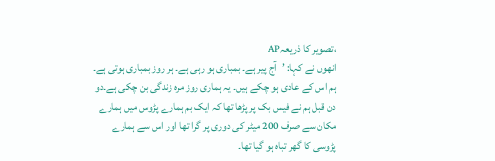،تصویر کا ذریعہAP
انھوں نے کہا: ’آج پیر ہے۔ بمباری ہو رہی ہے۔ ہر روز بمباری ہوتی ہے۔ ہم اس کے عادی ہو چکے ہیں۔ یہ ہماری روز مرہ زندگی بن چکی ہے۔دو دن قبل ہم نے فیس بک پر پڑھا تھا کہ ایک بم ہمارے پڑوس میں ہمارے مکان سے صرف 200 میٹر کی دوری پر گرا تھا اور اس سے ہمارے پڑوسی کا گھر تباہ ہو گیا تھا۔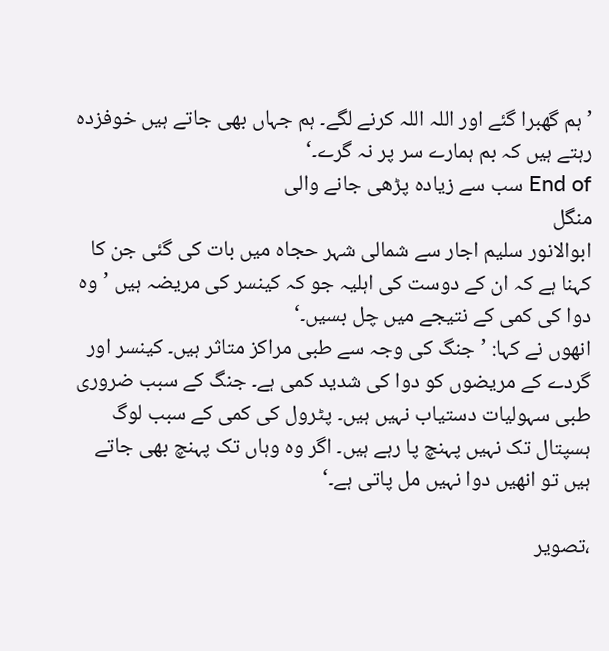’ہم گھبرا گئے اور اللہ اللہ کرنے لگے۔ ہم جہاں بھی جاتے ہیں خوفزدہ رہتے ہیں کہ بم ہمارے سر پر نہ گرے۔‘
End of سب سے زیادہ پڑھی جانے والی
منگل
ابوالانور سلیم اجار سے شمالی شہر حجاہ میں بات کی گئی جن کا کہنا ہے کہ ان کے دوست کی اہلیہ جو کہ کینسر کی مریضہ ہیں ’وہ دوا کی کمی کے نتیجے میں چل بسیں۔‘
انھوں نے کہا: ’جنگ کی وجہ سے طبی مراکز متاثر ہیں۔ کینسر اور گردے کے مریضوں کو دوا کی شدید کمی ہے۔ جنگ کے سبب ضروری طبی سہولیات دستیاب نہیں ہیں۔ پٹرول کی کمی کے سبب لوگ ہسپتال تک نہیں پہنچ پا رہے ہیں۔ اگر وہ وہاں تک پہنچ بھی جاتے ہیں تو انھیں دوا نہیں مل پاتی ہے۔‘

،تصویر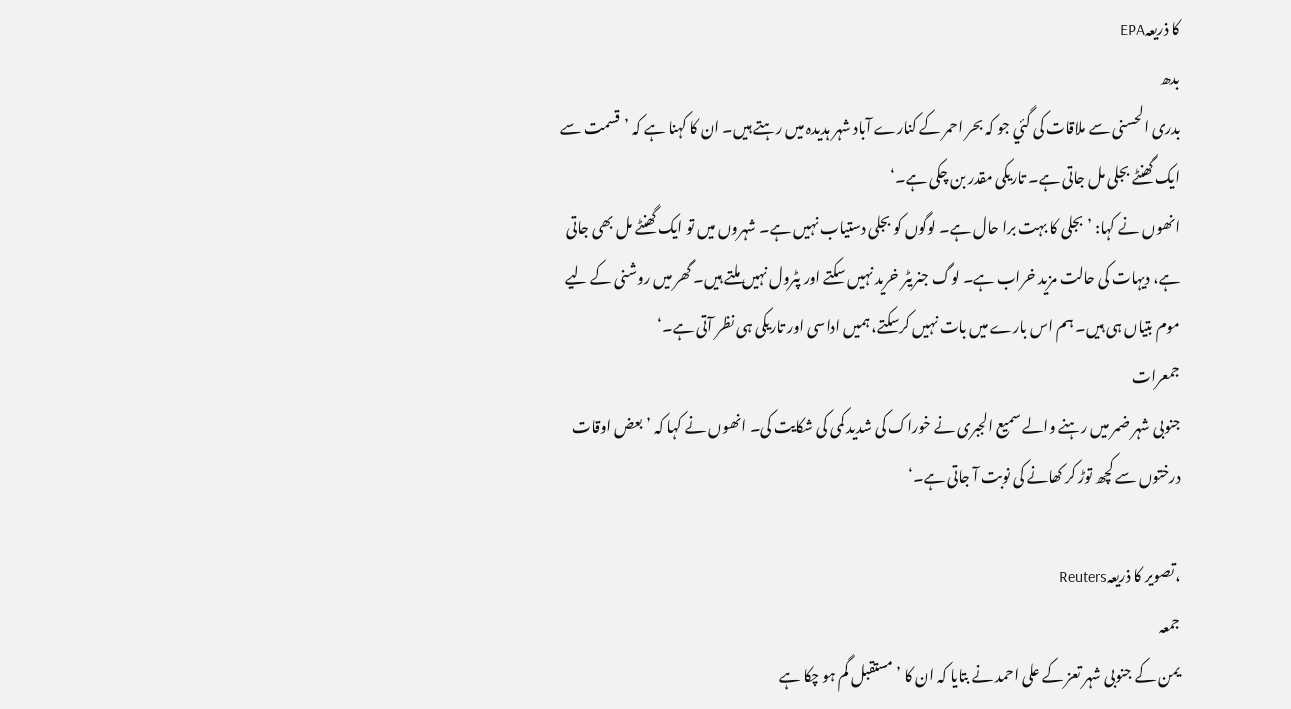کا ذریعہEPA
بدھ
بدری الحسنی سے ملاقات کی گئي جو کہ بحر احمر کے کنارے آباد شہر ہدیدہ میں رہتے ہیں۔ ان کا کہنا ہے کہ ’قسمت سے ایک گھنٹے بجلی مل جاتی ہے۔ تاریکی مقدر بن چکی ہے۔‘
انھوں نے کہا: ’بجلی کا بہت برا حال ہے۔ لوگوں کو بجلی دستیاب نہیں ہے۔ شہروں میں تو ایک گھنٹے مل بھی جاتی ہے، دیہات کی حالت مزید خراب ہے۔ لوگ جنریٹر خرید نہیں سکتے اور پٹرول نہیں ملتے ہیں۔ گھر میں روشنی کے لیے موم بتیاں ہی ہیں۔ ہم اس بارے میں بات نہیں کرسکتے، ہمیں اداسی اور تاریکی ہی نظر آتی ہے۔‘
جمعرات
جنوبی شہر ضمر میں رہنے والے سمیع الجبری نے خوراک کی شدید کمی کی شکایت کی۔ انھوں نے کہا کہ ’بعض اوقات درختوں سے کچھ توڑ کر کھانے کی نوبت آ جاتی ہے۔‘

،تصویر کا ذریعہReuters
جمعہ
یمن کے جنوبی شہر تعز کے علی احمد نے بتایا کہ ان کا ’مستقبل گم ہو چکا ہے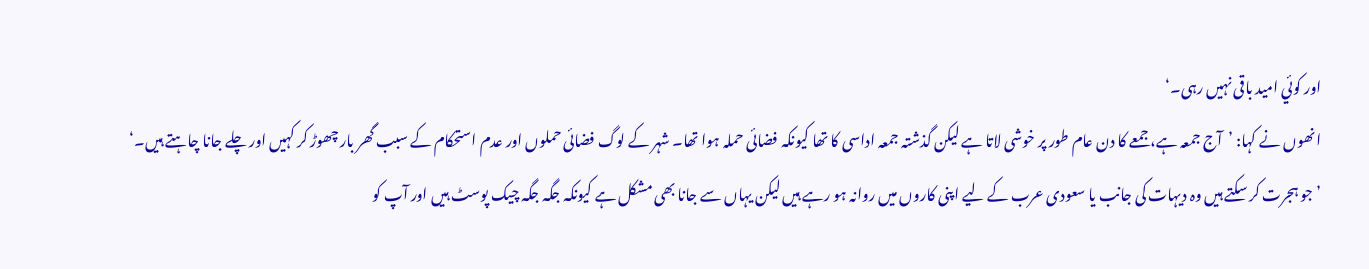اور کوئي امید باقی نہیں رہی۔‘
انھوں نے کہا: ’آج جمعہ ہے، جمعے کا دن عام طور پر خوشی لاتا ہے لیکن گذشتہ جمعہ اداسی کا تھا کیونکہ فضائی حملہ ہوا تھا۔ شہر کے لوگ فضائی حملوں اور عدم استحکام کے سبب گھر بار چھوڑ کر کہیں اور چلے جانا چاہتے ہیں۔‘
’جو ہجرت کر سکتے ہیں وہ دیہات کی جانب یا سعودی عرب کے لیے اپنی کاروں میں روانہ ہو رہے ہیں لیکن یہاں سے جانا بھی مشکل ہے کیونکہ جگہ جگہ چیک پوسٹ ہیں اور آپ کو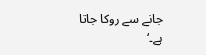جانے سے روکا جاتا ہے۔‘